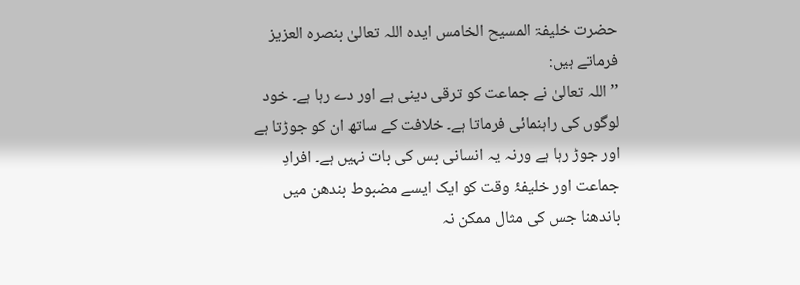حضرت خلیفۃ المسیح الخامس ایدہ اللہ تعالیٰ بنصرہ العزیز فرماتے ہیں:
’’ اللہ تعالیٰ نے جماعت کو ترقی دینی ہے اور دے رہا ہے۔ خود لوگوں کی راہنمائی فرماتا ہے۔ خلافت کے ساتھ ان کو جوڑتا ہے اور جوڑ رہا ہے ورنہ یہ انسانی بس کی بات نہیں ہے۔ افرادِ جماعت اور خلیفۂ وقت کو ایک ایسے مضبوط بندھن میں باندھنا جس کی مثال ممکن نہ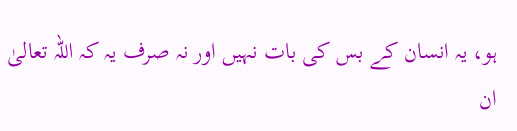ہو، یہ انسان کے بس کی بات نہیں اور نہ صرف یہ کہ اللہ تعالیٰ ان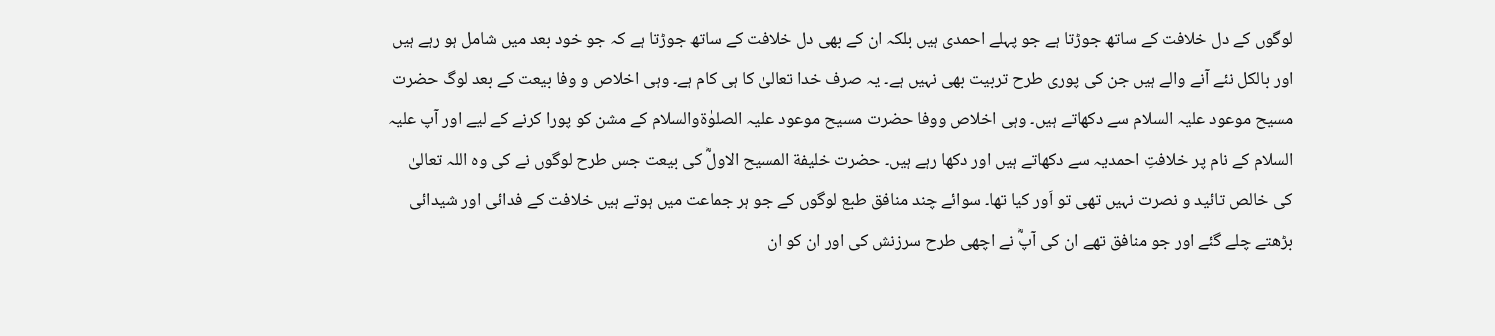لوگوں کے دل خلافت کے ساتھ جوڑتا ہے جو پہلے احمدی ہیں بلکہ ان کے بھی دل خلافت کے ساتھ جوڑتا ہے کہ جو خود بعد میں شامل ہو رہے ہیں اور بالکل نئے آنے والے ہیں جن کی پوری طرح تربیت بھی نہیں ہے۔ یہ صرف خدا تعالیٰ کا ہی کام ہے۔ وہی اخلاص و وفا بیعت کے بعد لوگ حضرت مسیح موعود علیہ السلام سے دکھاتے ہیں۔ وہی اخلاص ووفا حضرت مسیح موعود علیہ الصلوٰةوالسلام کے مشن کو پورا کرنے کے لیے اور آپ علیہ السلام کے نام پر خلافتِ احمدیہ سے دکھاتے ہیں اور دکھا رہے ہیں۔ حضرت خلیفة المسیح الاولؓ کی بیعت جس طرح لوگوں نے کی وہ اللہ تعالیٰ کی خالص تائید و نصرت نہیں تھی تو اَور کیا تھا۔ سوائے چند منافق طبع لوگوں کے جو ہر جماعت میں ہوتے ہیں خلافت کے فدائی اور شیدائی بڑھتے چلے گئے اور جو منافق تھے ان کی آپؓ نے اچھی طرح سرزنش کی اور ان کو ان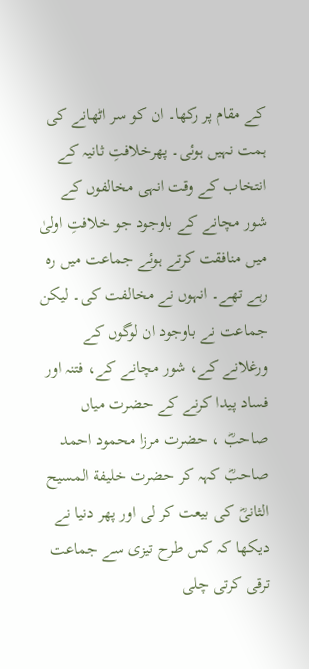کے مقام پر رکھا۔ ان کو سر اٹھانے کی ہمت نہیں ہوئی۔ پھرخلافتِ ثانیہ کے انتخاب کے وقت انہی مخالفوں کے شور مچانے کے باوجود جو خلافتِ اولیٰ میں منافقت کرتے ہوئے جماعت میں رہ رہے تھے۔ انہوں نے مخالفت کی۔ لیکن جماعت نے باوجود ان لوگوں کے ورغلانے کے، شور مچانے کے، فتنہ اور فساد پیدا کرنے کے حضرت میاں صاحبؓ ، حضرت مرزا محمود احمد صاحبؓ کہہ کر حضرت خلیفة المسیح الثانیؓ کی بیعت کر لی اور پھر دنیا نے دیکھا کہ کس طرح تیزی سے جماعت ترقی کرتی چلی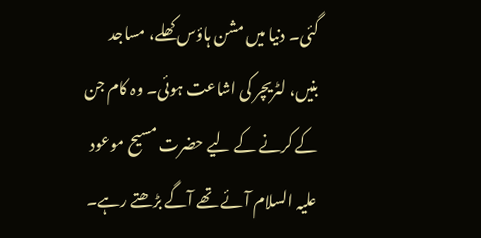گئی۔ دنیا میں مشن ہاؤس کھلے، مساجد بنیں، لٹریچر کی اشاعت ہوئی۔ وہ کام جن کے کرنے کے لیے حضرت مسیح موعود علیہ السلام آئے تھے آگے بڑھتے رہے۔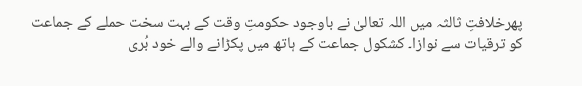پھرخلافتِ ثالثہ میں اللہ تعالیٰ نے باوجود حکومتِ وقت کے بہت سخت حملے کے جماعت کو ترقیات سے نوازا۔ کشکول جماعت کے ہاتھ میں پکڑانے والے خود بُری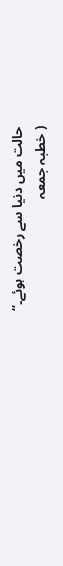حالت میں دنیا سے رخصت ہوئے۔‘‘
( خطبہ جمعہ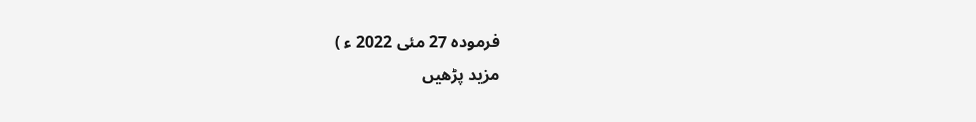فرمودہ 27 مئی 2022 ء )
مزید پڑھیں